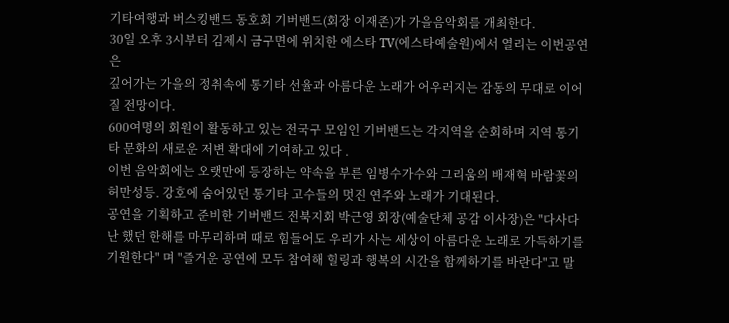기타여행과 버스킹밴드 동호회 기버밴드(회장 이재존)가 가을음악회를 개최한다.
30일 오후 3시부터 김제시 금구면에 위치한 에스타 TV(에스타예술원)에서 열리는 이번공연은
깊어가는 가을의 정취속에 통기타 선율과 아름다운 노래가 어우러지는 감동의 무대로 이어질 전망이다.
600여명의 회원이 활동하고 있는 전국구 모임인 기버밴드는 각지역을 순회하며 지역 통기타 문화의 새로운 저변 확대에 기여하고 있다 .
이번 음악회에는 오랫만에 등장하는 약속을 부른 임병수가수와 그리움의 배재혁 바람꽃의 허만성등. 강호에 숨어있던 통기타 고수들의 멋진 연주와 노래가 기대된다.
공연을 기획하고 준비한 기버밴드 전북지회 박근영 회장(예술단체 공감 이사장)은 "다사다난 했던 한해를 마무리하며 때로 힘들어도 우리가 사는 세상이 아름다운 노래로 가득하기를 기원한다" 며 "즐거운 공연에 모두 참여해 힐링과 행복의 시간을 함께하기를 바란다"고 말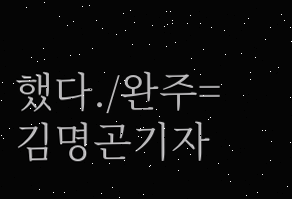했다./완주=김명곤기자